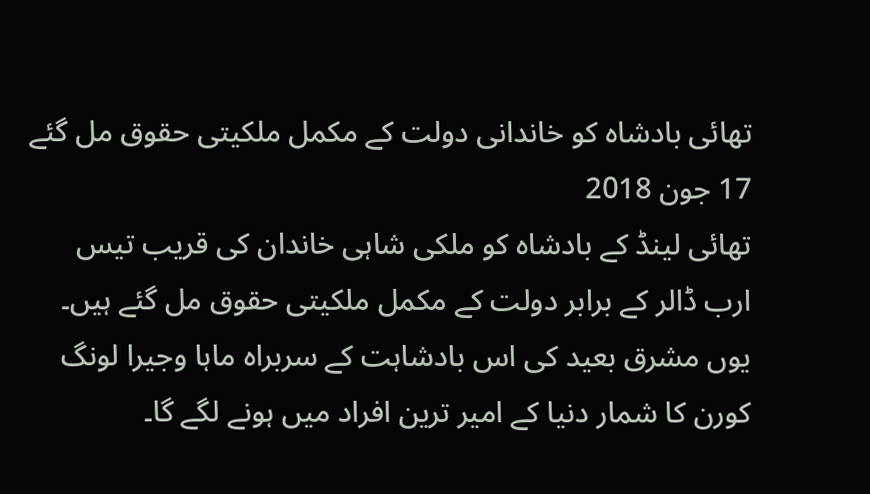تھائی بادشاہ کو خاندانی دولت کے مکمل ملکیتی حقوق مل گئے
17 جون 2018
تھائی لینڈ کے بادشاہ کو ملکی شاہی خاندان کی قریب تیس ارب ڈالر کے برابر دولت کے مکمل ملکیتی حقوق مل گئے ہیں۔ یوں مشرق بعید کی اس بادشاہت کے سربراہ ماہا وجیرا لونگ کورن کا شمار دنیا کے امیر ترین افراد میں ہونے لگے گا۔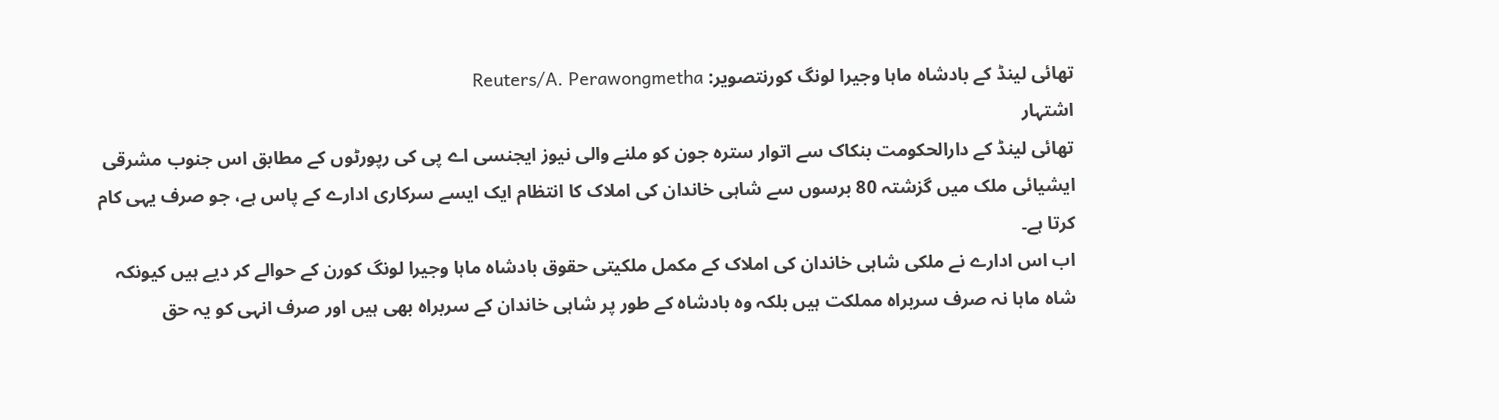تھائی لینڈ کے بادشاہ ماہا وجیرا لونگ کورنتصویر: Reuters/A. Perawongmetha
اشتہار
تھائی لینڈ کے دارالحکومت بنکاک سے اتوار سترہ جون کو ملنے والی نیوز ایجنسی اے پی کی رپورٹوں کے مطابق اس جنوب مشرقی ایشیائی ملک میں گزشتہ 80 برسوں سے شاہی خاندان کی املاک کا انتظام ایک ایسے سرکاری ادارے کے پاس ہے، جو صرف یہی کام کرتا ہے۔
اب اس ادارے نے ملکی شاہی خاندان کی املاک کے مکمل ملکیتی حقوق بادشاہ ماہا وجیرا لونگ کورن کے حوالے کر دیے ہیں کیونکہ شاہ ماہا نہ صرف سربراہ مملکت ہیں بلکہ وہ بادشاہ کے طور پر شاہی خاندان کے سربراہ بھی ہیں اور صرف انہی کو یہ حق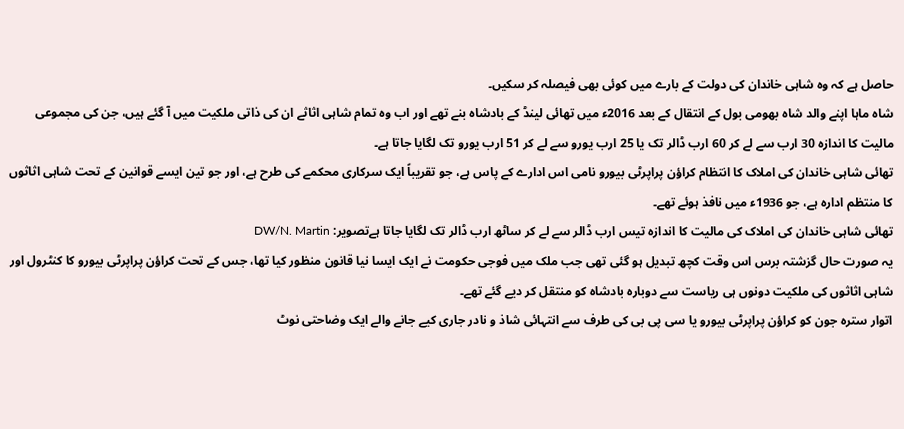حاصل ہے کہ وہ شاہی خاندان کی دولت کے بارے میں کوئی بھی فیصلہ کر سکیں۔
شاہ ماہا اپنے والد شاہ بھومی بول کے انتقال کے بعد 2016ء میں تھائی لینڈ کے بادشاہ بنے تھے اور اب وہ تمام شاہی اثاثے ان کی ذاتی ملکیت میں آ گئے ہیں، جن کی مجموعی مالیت کا اندازہ 30 ارب سے لے کر 60 ارب ڈالر تک یا 25 ارب یورو سے لے کر 51 ارب یورو تک لگایا جاتا ہے۔
تھائی شاہی خاندان کی املاک کا انتظام کراؤن پراپرٹی بیورو نامی اس ادارے کے پاس ہے، جو تقریباً ایک سرکاری محکمے کی طرح ہے، اور جو تین ایسے قوانین کے تحت شاہی اثاثوں کا منتظم ادارہ ہے، جو 1936ء میں نافذ ہوئے تھے۔
تھائی شاہی خاندان کی املاک کی مالیت کا اندازہ تیس ارب ڈالر سے لے کر ساٹھ ارب ڈالر تک لگایا جاتا ہےتصویر: DW/N. Martin
یہ صورت حال گزشتہ برس اس وقت کچھ تبدیل ہو گئی تھی جب ملک میں فوجی حکومت نے ایک ایسا نیا قانون منظور کیا تھا، جس کے تحت کراؤن پراپرٹی بیورو کا کنٹرول اور شاہی اثاثوں کی ملکیت دونوں ہی ریاست سے دوبارہ بادشاہ کو منتقل کر دیے گئے تھے۔
اتوار سترہ جون کو کراؤن پراپرٹی بیورو یا سی پی بی کی طرف سے انتہائی شاذ و نادر جاری کیے جانے والے ایک وضاحتی نوٹ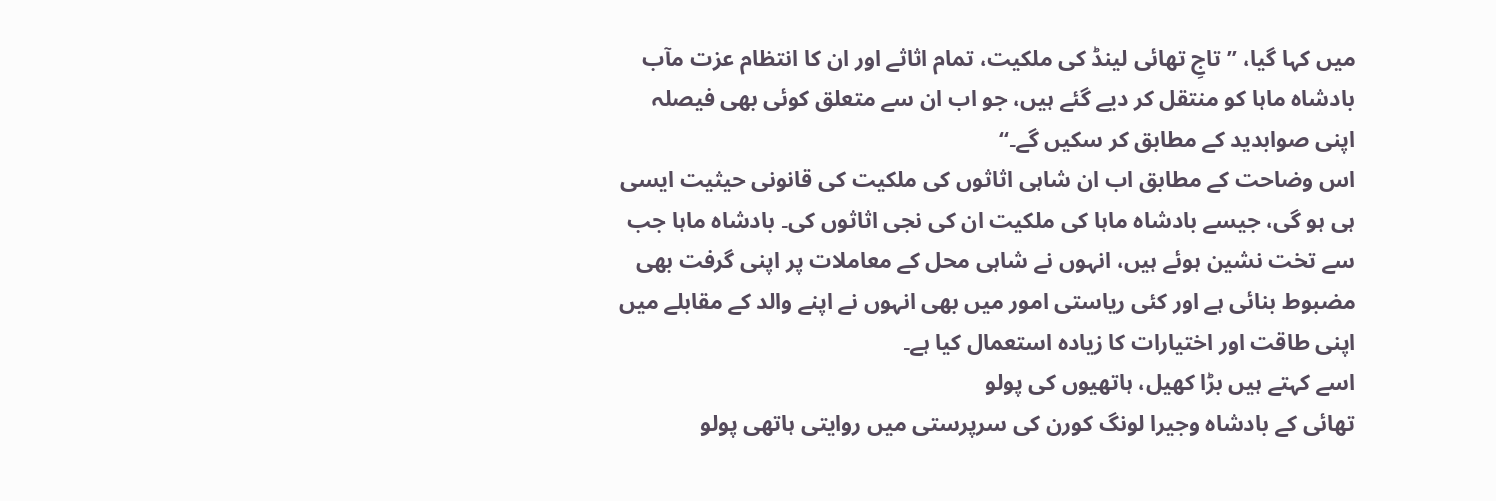میں کہا گیا، ’’تاجِ تھائی لینڈ کی ملکیت، تمام اثاثے اور ان کا انتظام عزت مآب بادشاہ ماہا کو منتقل کر دیے گئے ہیں، جو اب ان سے متعلق کوئی بھی فیصلہ اپنی صوابدید کے مطابق کر سکیں گے۔‘‘
اس وضاحت کے مطابق اب ان شاہی اثاثوں کی ملکیت کی قانونی حیثیت ایسی ہی ہو گی، جیسے بادشاہ ماہا کی ملکیت ان کی نجی اثاثوں کی۔ بادشاہ ماہا جب سے تخت نشین ہوئے ہیں، انہوں نے شاہی محل کے معاملات پر اپنی گرفت بھی مضبوط بنائی ہے اور کئی ریاستی امور میں بھی انہوں نے اپنے والد کے مقابلے میں اپنی طاقت اور اختیارات کا زیادہ استعمال کیا ہے۔
اسے کہتے ہیں بڑا کھیل، ہاتھیوں کی پولو
تھائی کے بادشاہ وجیرا لونگ کورن کی سرپرستی میں روایتی ہاتھی پولو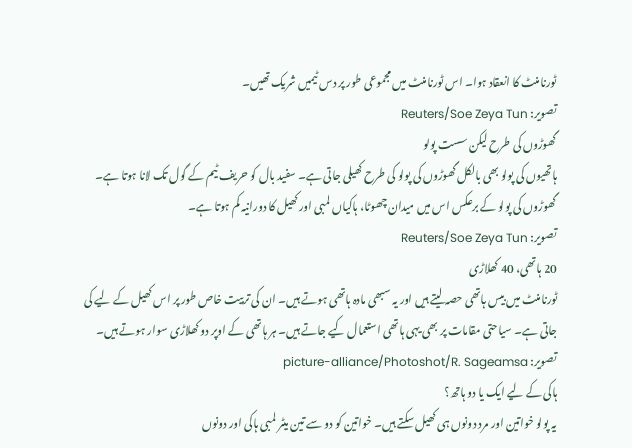ٹورنامنٹ کا انعقاد ہوا۔ اس ٹورنامنٹ میں مجموعی طور پر دس ٹیمیں شریک تھیں۔
تصویر: Reuters/Soe Zeya Tun
گھوڑوں کی طرح لیکن سست پولو
ہاتھیوں کی پولو بھی بالکل گھوڑوں کی پولو کی طرح کھیلی جاتی ہے۔ سفید بال کو حریف ٹیم کے گول تک لانا ہوتا ہے۔ گھوڑوں کی پولو کے برعکس اس میں میدان چھوٹا، ہاکیاں لمبی اور کھیل کا دورانیہ کم ہوتا ہے۔
تصویر: Reuters/Soe Zeya Tun
20 ہاتھی، 40 کھلاڑی
ٹورنامنٹ میں بیس ہاتھی حصہ لیتے ہیں اور یہ سبھی مادہ ہاتھی ہوتے ہیں۔ ان کی تربیت خاص طور پر اس کھیل کے لیے کی جاتی ہے۔ سیاحتی مقامات پر بھی یہی ہاتھی استعمال کیے جاتے ہیں۔ ہر ہاتھی کے اوپر دو کھلاڑی سوار ہوتے ہیں۔
تصویر: picture-alliance/Photoshot/R. Sageamsa
ہاکی کے لیے ایک یا دو ہاتھ؟
یہ پولو خواتین اور مرد دونوں ہی کھیل سکتے ہیں۔ خواتین کو دو سے تین میٹر لمبی ہاکی اور دونوں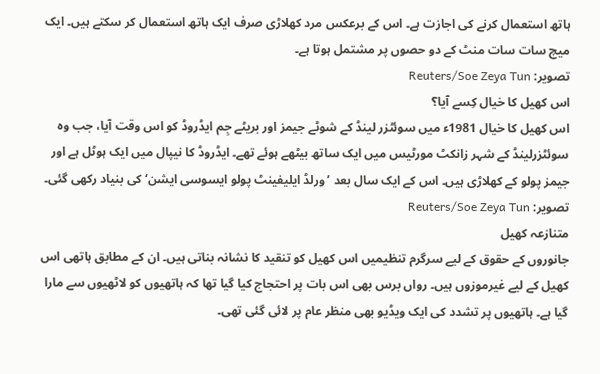ہاتھ استعمال کرنے کی اجازت ہے۔ اس کے برعکس مرد کھلاڑی صرف ایک ہاتھ استعمال کر سکتے ہیں۔ ایک میچ سات سات منٹ کے دو حصوں پر مشتمل ہوتا ہے۔
تصویر: Reuters/Soe Zeya Tun
اس کھیل کا خیال کِسے آیا؟
اس کھیل کا خیال 1981ء میں سوئٹزر لینڈ کے شوٹے جیمز اور بریٹے جِم ایڈروڈ کو اس وقت آیا، جب وہ سوئٹزرلینڈ کے شہر زانکٹ مورٹیس میں ایک ساتھ بیٹھے ہوئے تھے۔ ایڈروڈ کا نیپال میں ایک ہوٹل ہے اور جیمز پولو کے کھلاڑی ہیں۔ اس کے ایک سال بعد ’ورلڈ ایلیفینٹ پولو ایسوسی ایشن‘ کی بنیاد رکھی گئی۔
تصویر: Reuters/Soe Zeya Tun
متنازعہ کھیل
جانوروں کے حقوق کے لیے سرگرم تنظیمیں اس کھیل کو تنقید کا نشانہ بناتی ہیں۔ ان کے مطابق ہاتھی اس کھیل کے لیے غیرموزوں ہیں۔ رواں برس بھی اس بات پر احتجاج کیا گیا تھا کہ ہاتھیوں کو لاٹھیوں سے مارا گیا ہے۔ ہاتھیوں پر تشدد کی ایک ویڈیو بھی منظر عام پر لائی گئی تھی۔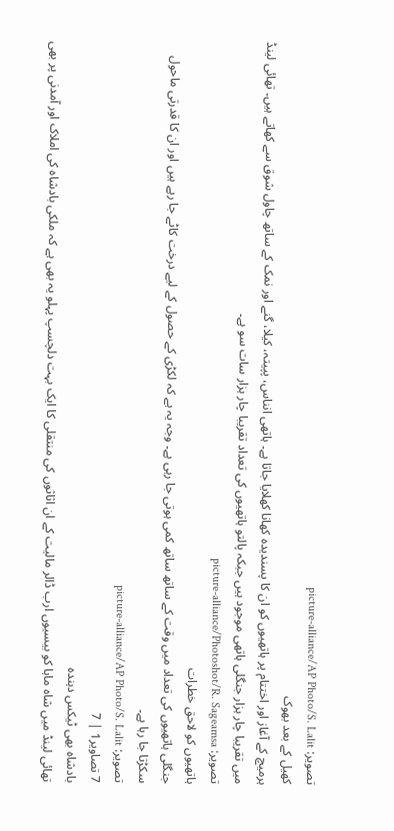تصویر: picture-alliance/AP Photo/S. Lalit
کھیل کے بعد بھوک
ہرمیچ کے آغاز اور اختتام پر ہاتھیوں کو ان کا پسندیدہ کھانا کھلایا جاتا ہے۔ ہاتھی انناس، پپیتہ، کیلا، گنے اور نمک کے ساتھ چاول شوق سے کھاتے ہیں۔ تھائی لینڈ میں تقریبا چار ہزار جنگلی ہاتھی موجود ہیں جبکہ پالتو ہاتھیوں کی تعداد تقریبا چار ہزار سات سو ہے۔
تصویر: picture-alliance/Photoshot/R. Sageamsa
ہاتھیوں کو لاحق خطرات
جنگلی ہاتھیوں کی تعداد میں وقت کے ساتھ ساتھ کمی ہوتی جا رہی ہے۔ وجہ یہ ہے کہ لکڑی کے حصول کے لیے درخت کاٹے جا رہے ہیں اور ان کا قدرتی ماحول سکڑتا جا رہا ہے۔
تصویر: picture-alliance/AP Photo/S. Lalit
7 تصاویر1 | 7
بادشاہ بھی ٹیکس دہندہ
تھائی لینڈ میں شاہ ماہا کو بیسیوں ارب ڈالر مالیت کے ان اثاثوں کی منتقلی کا ایک بہت دلچسپ پہلو یہ بھی ہے کہ ملکی بادشاہ کی املاک اور آمدنی پر بھی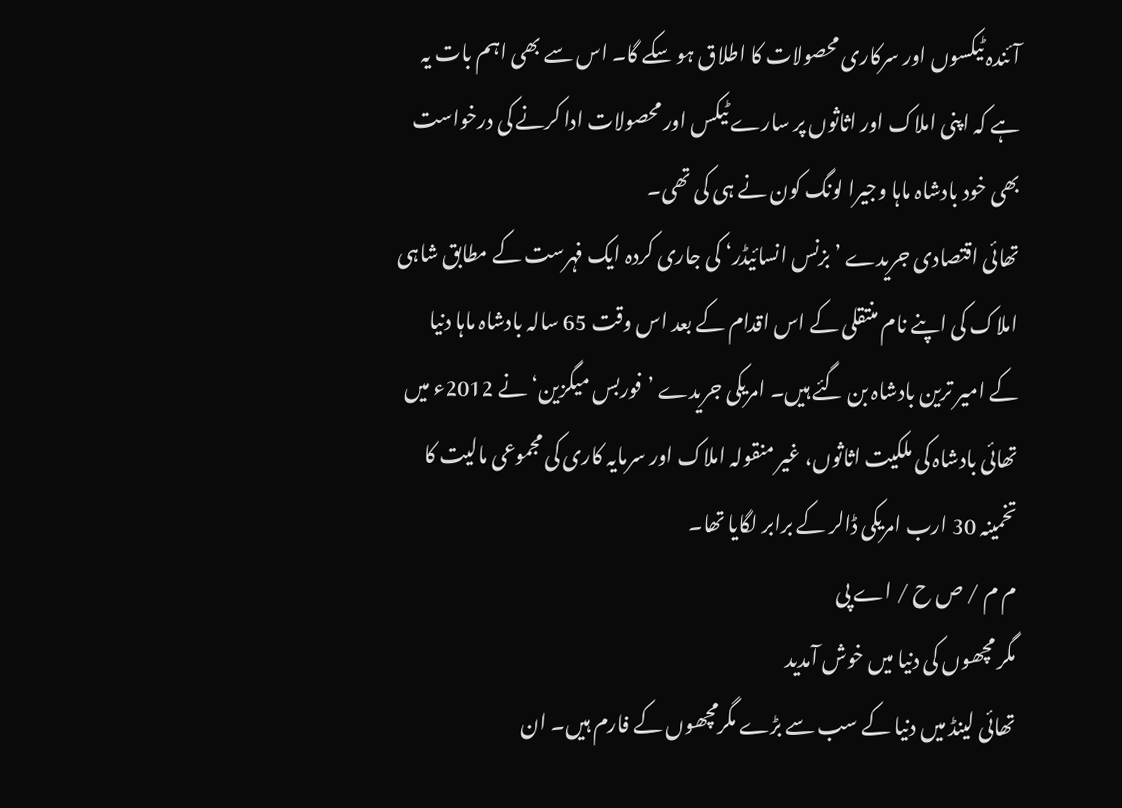آئندہ ٹیکسوں اور سرکاری محصولات کا اطلاق ہو سکے گا۔ اس سے بھی اہم بات یہ ہے کہ اپنی املاک اور اثاثوں پر سارے ٹیکس اور محصولات ادا کرنے کی درخواست بھی خود بادشاہ ماہا وجیرا لونگ کون نے ہی کی تھی۔
تھائی اقتصادی جریدے ’بزنس انسائیڈر‘ کی جاری کردہ ایک فہرست کے مطابق شاہی املاک کی اپنے نام منتقلی کے اس اقدام کے بعد اس وقت 65 سالہ بادشاہ ماہا دنیا کے امیر ترین بادشاہ بن گئے ہیں۔ امریکی جریدے ’فوربس میگزین‘ نے 2012ء میں تھائی بادشاہ کی ملکیت اثاثوں، غیر منقولہ املاک اور سرمایہ کاری کی مجموعی مالیت کا تخمینہ 30 ارب امریکی ڈالر کے برابر لگایا تھا۔
م م / ص ح / اے پی
مگر مچھوں کی دنیا میں خوش آمدید
تھائی لینڈ میں دنیا کے سب سے بڑے مگرمچھوں کے فارم ہیں۔ ان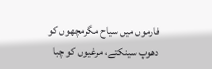فارموں میں سیاح مگرمچھوں کو دھوپ سینکتے، مرغیوں کو چبا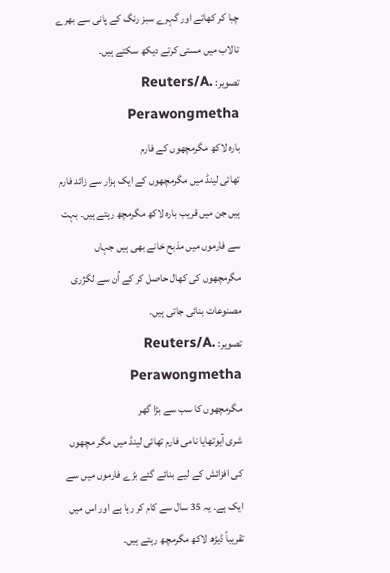چبا کر کھاتے اور گہرے سبز رنگ کے پانی سے بھرے تالاب میں مستی کرتے دیکھ سکتے ہیں۔
تصویر: Reuters/A. Perawongmetha
بارہ لاکھ مگرمچھوں کے فارم
تھائی لینڈ میں مگرمچھوں کے ایک ہزار سے زائد فارم ہیں جن میں قریب بارہ لاکھ مگرمچھ رہتے ہیں۔ بہت سے فارموں میں مذبح خانے بھی ہیں جہاں مگرمچھوں کی کھال حاصل کر کے اُن سے لگژری مصنوعات بنائی جاتی ہیں۔
تصویر: Reuters/A. Perawongmetha
مگرمچھوں کا سب سے بڑا گھر
شری آیوتھایا نامی فارم تھائی لینڈ میں مگر مچھوں کی افزائش کے لیے بنائے گئے بڑے فارموں میں سے ایک ہے۔ یہ 35 سال سے کام کر رہا ہے اور اس میں تقریباً ڈیڑھ لاکھ مگرمچھ رہتے ہیں۔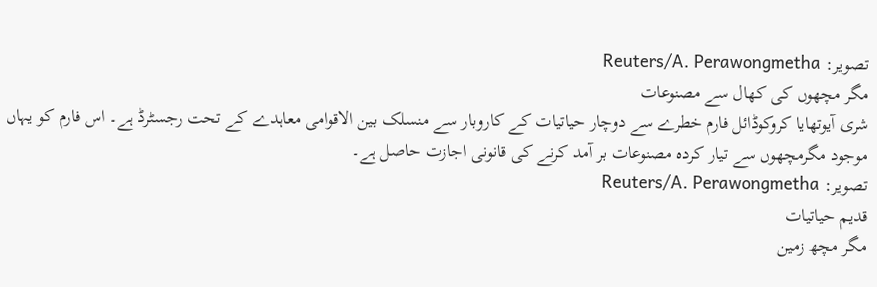تصویر: Reuters/A. Perawongmetha
مگر مچھوں کی کھال سے مصنوعات
شری آیوتھایا کروکوڈائل فارم خطرے سے دوچار حیاتیات کے کاروبار سے منسلک بین الاقوامی معاہدے کے تحت رجسٹرڈ ہے۔ اس فارم کو یہاں موجود مگرمچھوں سے تیار کردہ مصنوعات بر آمد کرنے کی قانونی اجازت حاصل ہے۔
تصویر: Reuters/A. Perawongmetha
قدیم حیاتیات
مگر مچھ زمین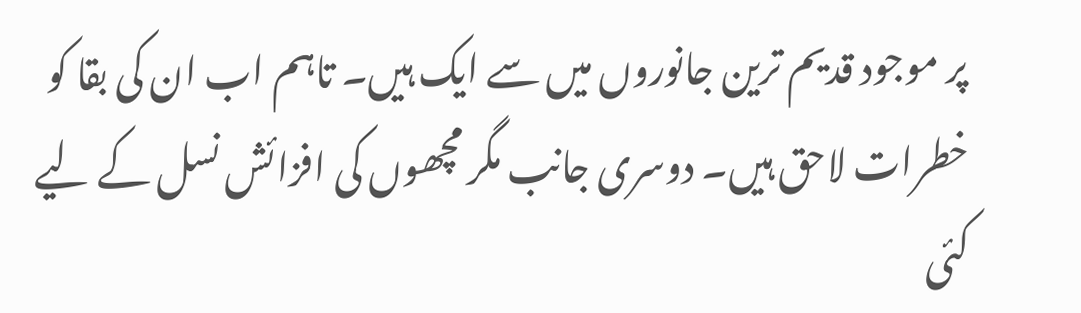پر موجود قدیم ترین جانوروں میں سے ایک ہیں۔ تاہم اب ان کی بقا کو خطرات لاحق ہیں۔ دوسری جانب مگر مچھوں کی افزائش نسل کے لیے کئی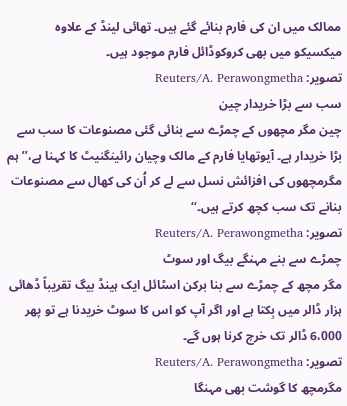ممالک میں ان کی فارم بنائے گئے ہیں۔ تھائی لینڈ کے علاوہ میکسیکو میں بھی کروکوڈائل فارم موجود ہیں۔
تصویر: Reuters/A. Perawongmetha
سب سے بڑا خریدار چین
چین مگر مچھوں کے چمڑے سے بنائی گئی مصنوعات کا سب سے بڑا خریدار ہے۔ آیوتھایا فارم کے مالک وچیان رائینگنیٹ کا کہنا ہے،’’ ہم مگرمچھوں کی افزائش نسل سے لے کر اُن کی کھال سے مصنوعات بنانے تک سب کچھ کرتے ہیں۔‘‘
تصویر: Reuters/A. Perawongmetha
چمڑے سے بنے مہنگے بیگ اور سوٹ
مگر مچھ کے چمڑے سے بنا برکن اسٹائل ایک ہینڈ بیگ تقریباً ڈھائی ہزار ڈالر میں بِکتا ہے اور اگر آپ کو اس کا سوٹ خریدنا ہے تو پھر 6،000 ڈالر تک خرچ کرنا ہوں گے۔
تصویر: Reuters/A. Perawongmetha
مگرمچھ کا گوشت بھی مہنگا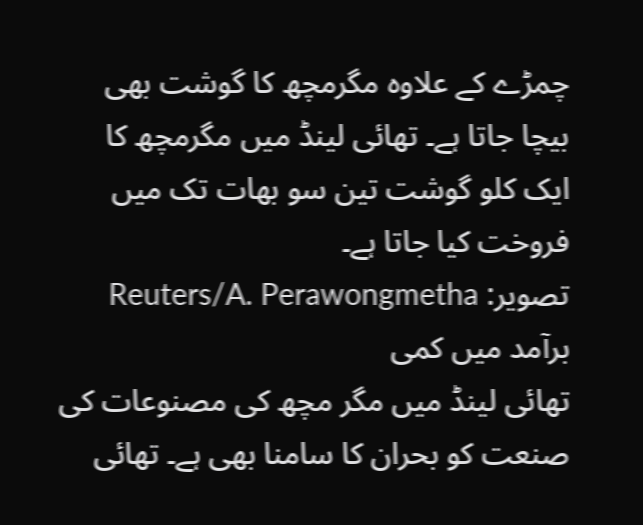چمڑے کے علاوہ مگرمچھ کا گوشت بھی بیچا جاتا ہے۔ تھائی لینڈ میں مگرمچھ کا ایک کلو گوشت تین سو بھات تک میں فروخت کیا جاتا ہے۔
تصویر: Reuters/A. Perawongmetha
برآمد میں کمی
تھائی لینڈ میں مگر مچھ کی مصنوعات کی صنعت کو بحران کا سامنا بھی ہے۔ تھائی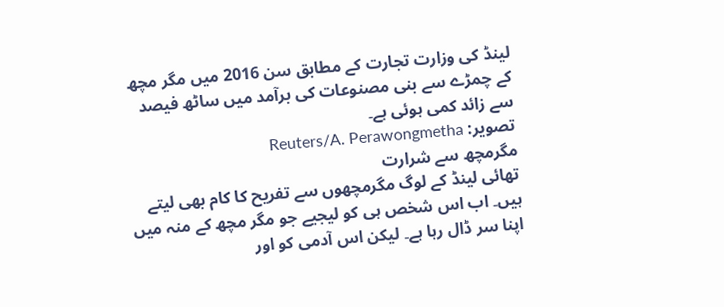لینڈ کی وزارت تجارت کے مطابق سن 2016 میں مگر مچھ کے چمڑے سے بنی مصنوعات کی برآمد میں ساٹھ فیصد سے زائد کمی ہوئی ہے۔
تصویر: Reuters/A. Perawongmetha
مگرمچھ سے شرارت
تھائی لینڈ کے لوگ مگرمچھوں سے تفریح کا کام بھی لیتے ہیں۔ اب اس شخص ہی کو لیجیے جو مگر مچھ کے منہ میں اپنا سر ڈال رہا ہے۔ لیکن اس آدمی کو اور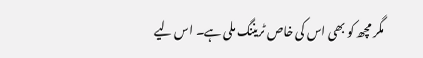مگر مچھ کو بھی اس کی خاص ٹریننگ ملی ہے۔ اس لیے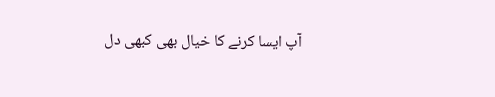آپ ایسا کرنے کا خیال بھی کبھی دل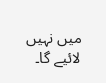میں نہیں لائیے گا۔